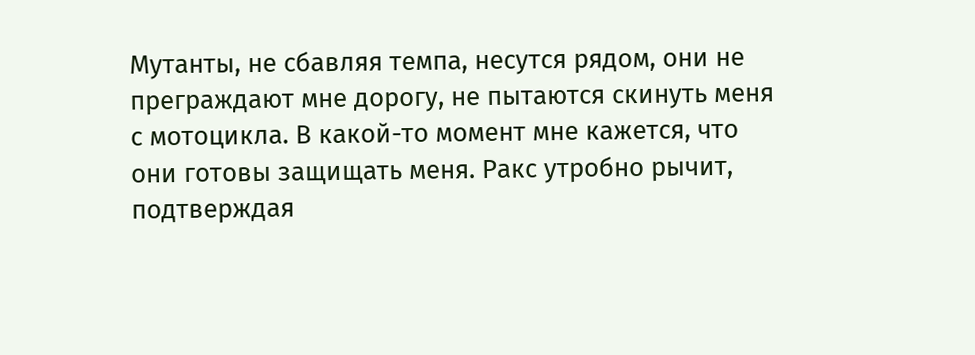Мутанты, не сбавляя темпа, несутся рядом, они не преграждают мне дорогу, не пытаются скинуть меня с мотоцикла. В какой-то момент мне кажется, что они готовы защищать меня. Ракс утробно рычит, подтверждая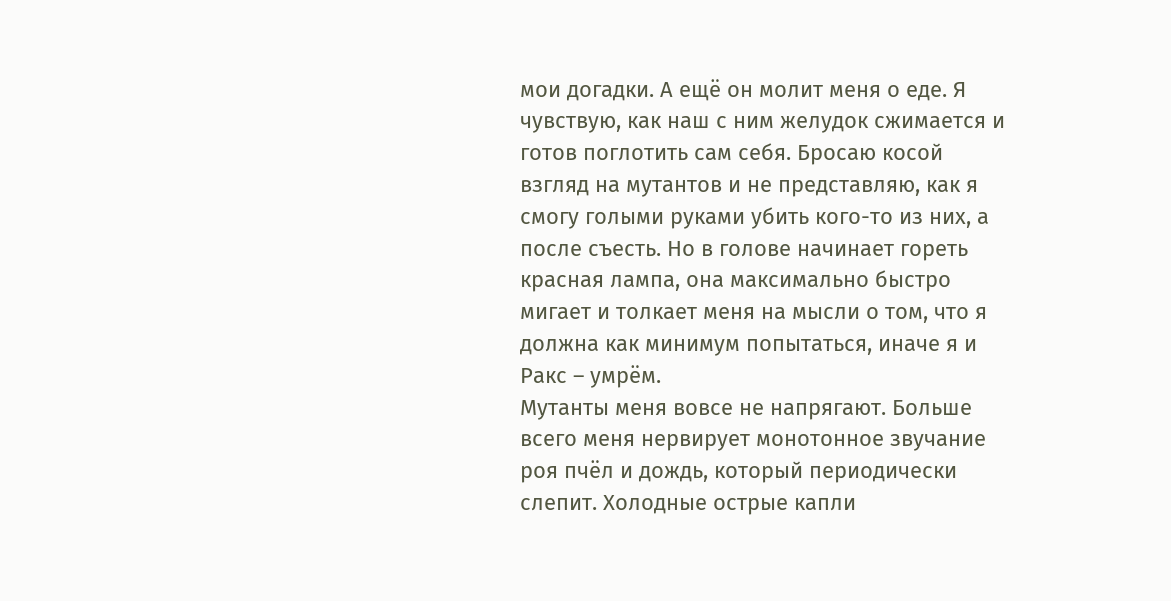мои догадки. А ещё он молит меня о еде. Я чувствую, как наш с ним желудок сжимается и готов поглотить сам себя. Бросаю косой взгляд на мутантов и не представляю, как я смогу голыми руками убить кого-то из них, а после съесть. Но в голове начинает гореть красная лампа, она максимально быстро мигает и толкает меня на мысли о том, что я должна как минимум попытаться, иначе я и Ракс – умрём.
Мутанты меня вовсе не напрягают. Больше всего меня нервирует монотонное звучание роя пчёл и дождь, который периодически слепит. Холодные острые капли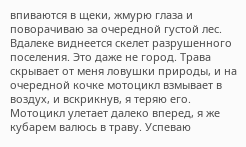впиваются в щеки, жмурю глаза и поворачиваю за очередной густой лес. Вдалеке виднеется скелет разрушенного поселения. Это даже не город. Трава скрывает от меня ловушки природы, и на очередной кочке мотоцикл взмывает в воздух, и вскрикнув, я теряю его. Мотоцикл улетает далеко вперед, я же кубарем валюсь в траву. Успеваю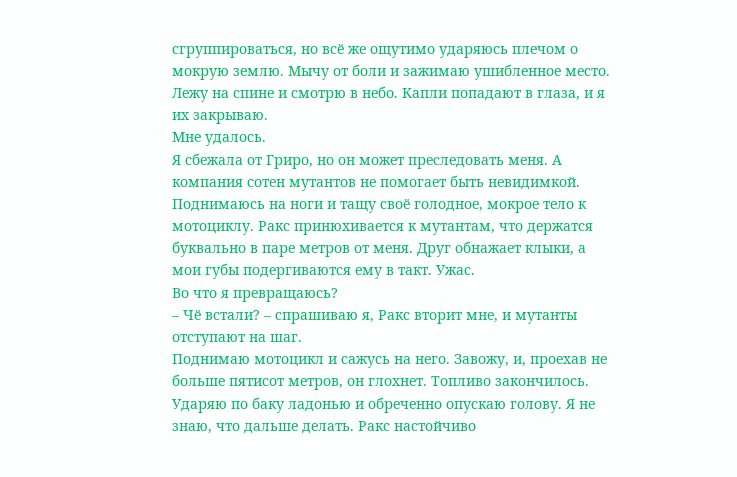сгруппироваться, но всё же ощутимо ударяюсь плечом о мокрую землю. Мычу от боли и зажимаю ушибленное место. Лежу на спине и смотрю в небо. Капли попадают в глаза, и я их закрываю.
Мне удалось.
Я сбежала от Гриро, но он может преследовать меня. А компания сотен мутантов не помогает быть невидимкой.
Поднимаюсь на ноги и тащу своё голодное, мокрое тело к мотоциклу. Ракс принюхивается к мутантам, что держатся буквально в паре метров от меня. Друг обнажает клыки, а мои губы подергиваются ему в такт. Ужас.
Во что я превращаюсь?
– Чё встали? – спрашиваю я, Ракс вторит мне, и мутанты отступают на шаг.
Поднимаю мотоцикл и сажусь на него. Завожу, и, проехав не больше пятисот метров, он глохнет. Топливо закончилось. Ударяю по баку ладонью и обреченно опускаю голову. Я не знаю, что дальше делать. Ракс настойчиво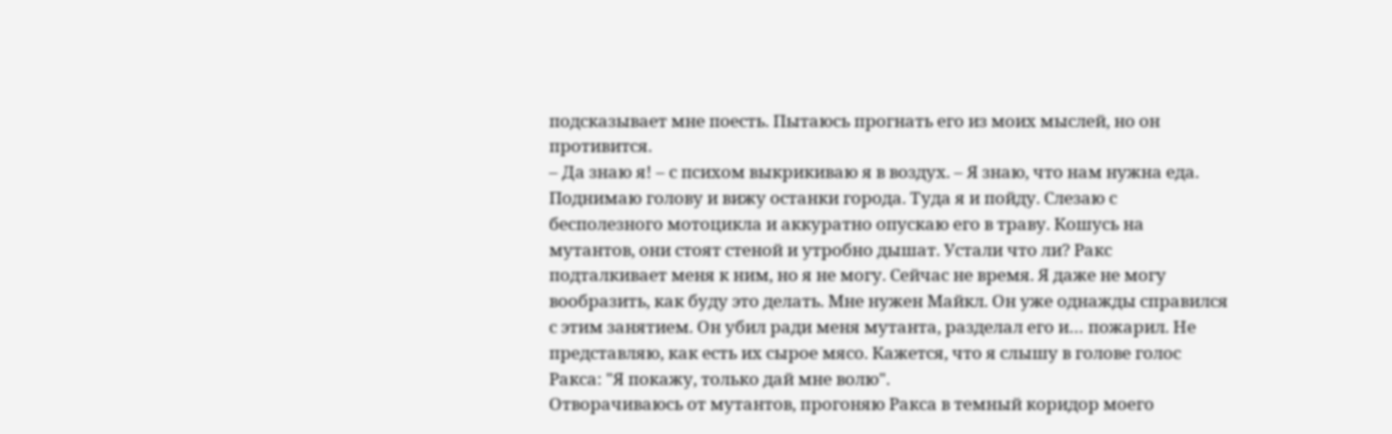подсказывает мне поесть. Пытаюсь прогнать его из моих мыслей, но он противится.
– Да знаю я! – с психом выкрикиваю я в воздух. – Я знаю, что нам нужна еда.
Поднимаю голову и вижу останки города. Туда я и пойду. Слезаю с бесполезного мотоцикла и аккуратно опускаю его в траву. Кошусь на мутантов, они стоят стеной и утробно дышат. Устали что ли? Ракс подталкивает меня к ним, но я не могу. Сейчас не время. Я даже не могу вообразить, как буду это делать. Мне нужен Майкл. Он уже однажды справился с этим занятием. Он убил ради меня мутанта, разделал его и… пожарил. Не представляю, как есть их сырое мясо. Кажется, что я слышу в голове голос Ракса: "Я покажу, только дай мне волю".
Отворачиваюсь от мутантов, прогоняю Ракса в темный коридор моего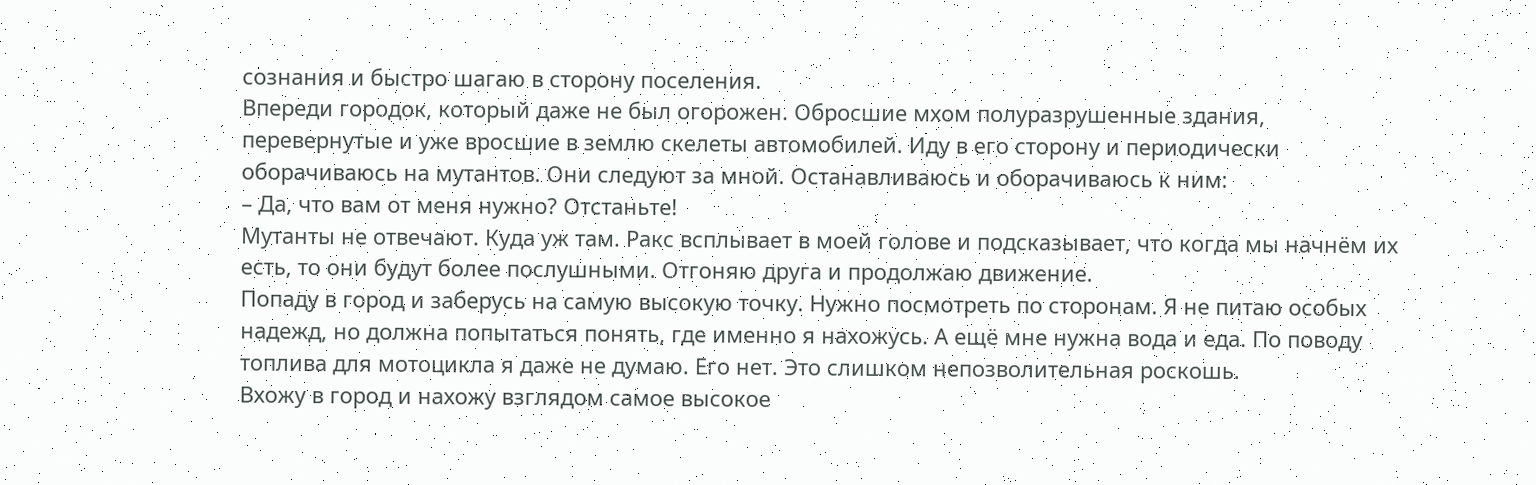сознания и быстро шагаю в сторону поселения.
Впереди городок, который даже не был огорожен. Обросшие мхом полуразрушенные здания, перевернутые и уже вросшие в землю скелеты автомобилей. Иду в его сторону и периодически оборачиваюсь на мутантов. Они следуют за мной. Останавливаюсь и оборачиваюсь к ним:
– Да, что вам от меня нужно? Отстаньте!
Мутанты не отвечают. Куда уж там. Ракс всплывает в моей голове и подсказывает, что когда мы начнём их есть, то они будут более послушными. Отгоняю друга и продолжаю движение.
Попаду в город и заберусь на самую высокую точку. Нужно посмотреть по сторонам. Я не питаю особых надежд, но должна попытаться понять, где именно я нахожусь. А ещё мне нужна вода и еда. По поводу топлива для мотоцикла я даже не думаю. Его нет. Это слишком непозволительная роскошь.
Вхожу в город и нахожу взглядом самое высокое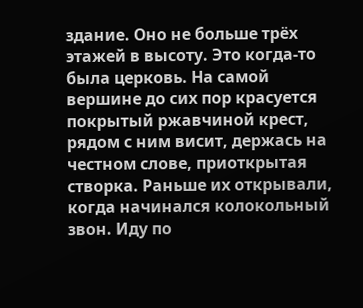здание. Оно не больше трёх этажей в высоту. Это когда-то была церковь. На самой вершине до сих пор красуется покрытый ржавчиной крест, рядом с ним висит, держась на честном слове, приоткрытая створка. Раньше их открывали, когда начинался колокольный звон. Иду по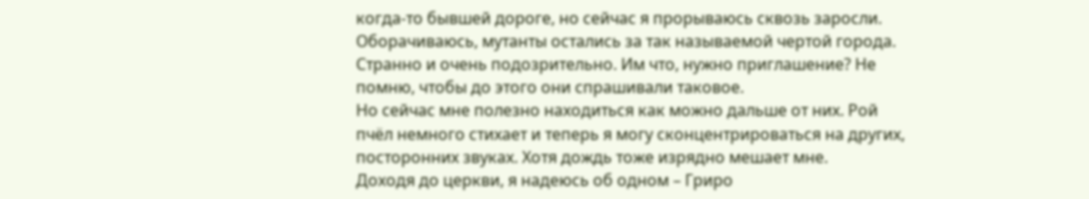когда-то бывшей дороге, но сейчас я прорываюсь сквозь заросли. Оборачиваюсь, мутанты остались за так называемой чертой города. Странно и очень подозрительно. Им что, нужно приглашение? Не помню, чтобы до этого они спрашивали таковое.
Но сейчас мне полезно находиться как можно дальше от них. Рой пчёл немного стихает и теперь я могу сконцентрироваться на других, посторонних звуках. Хотя дождь тоже изрядно мешает мне.
Доходя до церкви, я надеюсь об одном – Гриро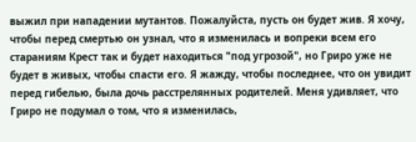выжил при нападении мутантов. Пожалуйста, пусть он будет жив. Я хочу, чтобы перед смертью он узнал, что я изменилась и вопреки всем его стараниям Крест так и будет находиться "под угрозой", но Гриро уже не будет в живых, чтобы спасти его. Я жажду, чтобы последнее, что он увидит перед гибелью, была дочь расстрелянных родителей. Меня удивляет, что Гриро не подумал о том, что я изменилась,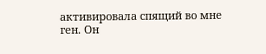активировала спящий во мне ген. Он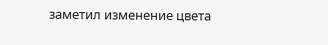заметил изменение цвета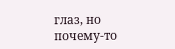глаз, но почему-то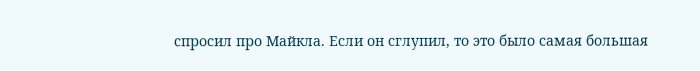спросил про Майкла. Если он сглупил, то это было самая большая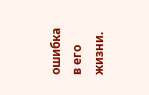ошибка в его жизни.